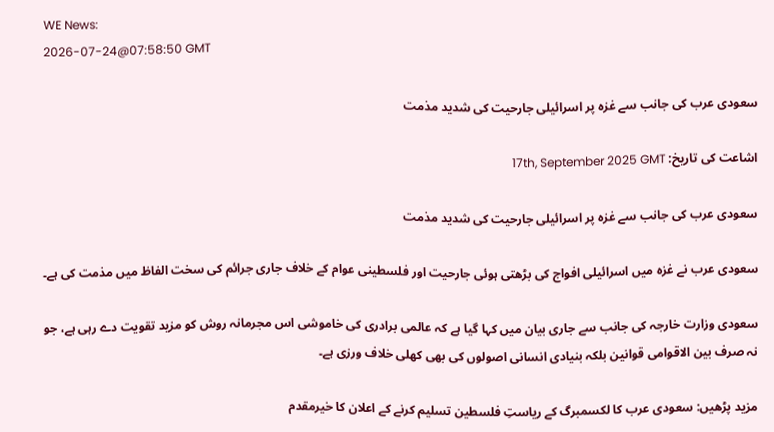WE News:
2026-07-24@07:58:50 GMT

سعودی عرب کی جانب سے غزہ پر اسرائیلی جارحیت کی شدید مذمت

اشاعت کی تاریخ: 17th, September 2025 GMT

سعودی عرب کی جانب سے غزہ پر اسرائیلی جارحیت کی شدید مذمت

سعودی عرب نے غزہ میں اسرائیلی افواج کی بڑھتی ہوئی جارحیت اور فلسطینی عوام کے خلاف جاری جرائم کی سخت الفاظ میں مذمت کی ہے۔

سعودی وزارت خارجہ کی جانب سے جاری بیان میں کہا گیا ہے کہ عالمی برادری کی خاموشی اس مجرمانہ روش کو مزید تقویت دے رہی ہے، جو نہ صرف بین الاقوامی قوانین بلکہ بنیادی انسانی اصولوں کی بھی کھلی خلاف ورزی ہے۔

مزید پڑھیں: سعودی عرب کا لکسمبرگ کے ریاستِ فلسطین تسلیم کرنے کے اعلان کا خیرمقدم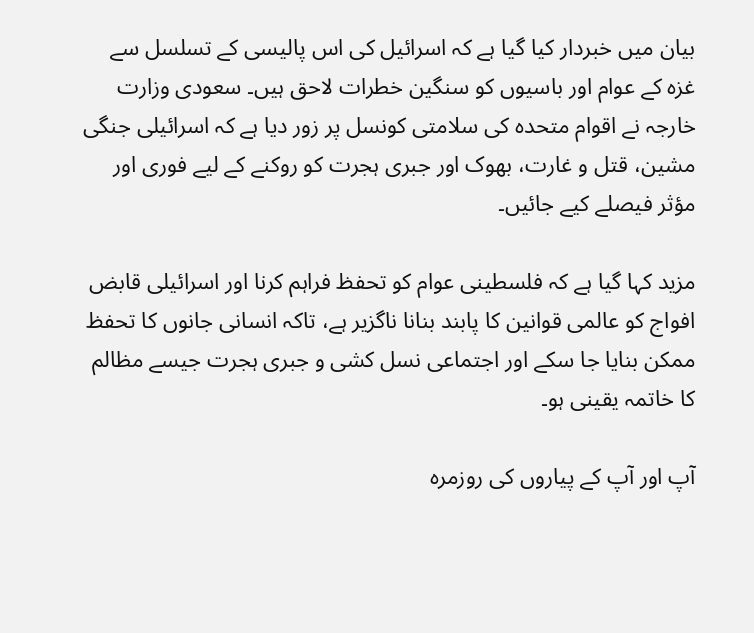بیان میں خبردار کیا گیا ہے کہ اسرائیل کی اس پالیسی کے تسلسل سے غزہ کے عوام اور باسیوں کو سنگین خطرات لاحق ہیں۔ سعودی وزارت خارجہ نے اقوام متحدہ کی سلامتی کونسل پر زور دیا ہے کہ اسرائیلی جنگی مشین، قتل و غارت، بھوک اور جبری ہجرت کو روکنے کے لیے فوری اور مؤثر فیصلے کیے جائیں۔

مزید کہا گیا ہے کہ فلسطینی عوام کو تحفظ فراہم کرنا اور اسرائیلی قابض افواج کو عالمی قوانین کا پابند بنانا ناگزیر ہے، تاکہ انسانی جانوں کا تحفظ ممکن بنایا جا سکے اور اجتماعی نسل کشی و جبری ہجرت جیسے مظالم کا خاتمہ یقینی ہو۔

آپ اور آپ کے پیاروں کی روزمرہ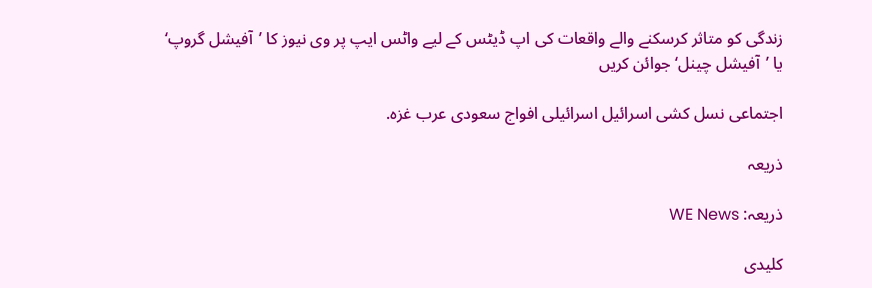زندگی کو متاثر کرسکنے والے واقعات کی اپ ڈیٹس کے لیے واٹس ایپ پر وی نیوز کا ’آفیشل گروپ‘ یا ’آفیشل چینل‘ جوائن کریں

اجتماعی نسل کشی اسرائیل اسرائیلی افواج سعودی عرب غزہ.

ذریعہ

ذریعہ: WE News

کلیدی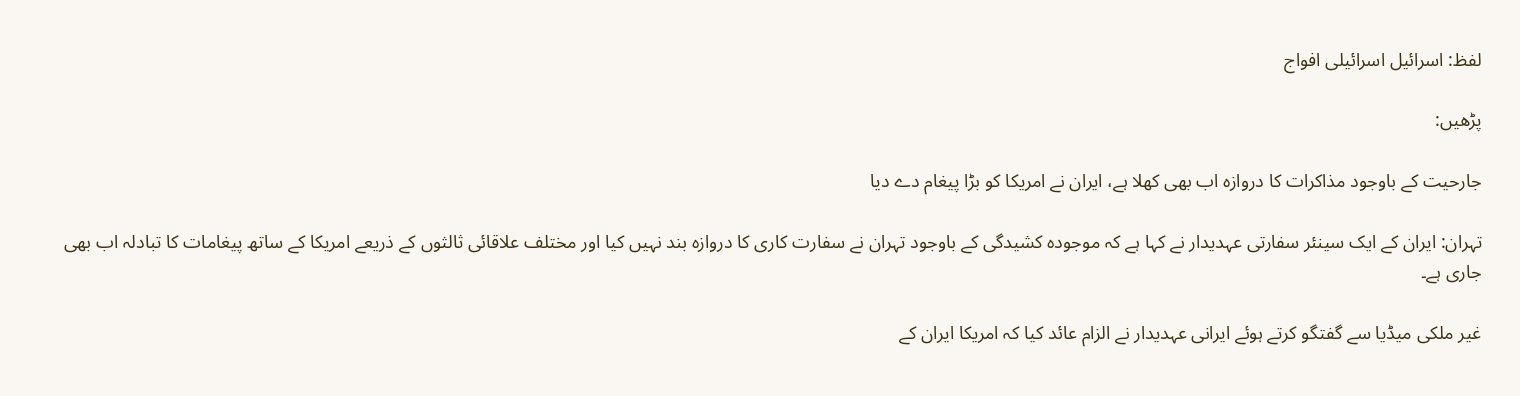لفظ: اسرائیل اسرائیلی افواج

پڑھیں:

جارحیت کے باوجود مذاکرات کا دروازہ اب بھی کھلا ہے، ایران نے امریکا کو بڑا پیغام دے دیا

تہران: ایران کے ایک سینئر سفارتی عہدیدار نے کہا ہے کہ موجودہ کشیدگی کے باوجود تہران نے سفارت کاری کا دروازہ بند نہیں کیا اور مختلف علاقائی ثالثوں کے ذریعے امریکا کے ساتھ پیغامات کا تبادلہ اب بھی جاری ہے۔

غیر ملکی میڈیا سے گفتگو کرتے ہوئے ایرانی عہدیدار نے الزام عائد کیا کہ امریکا ایران کے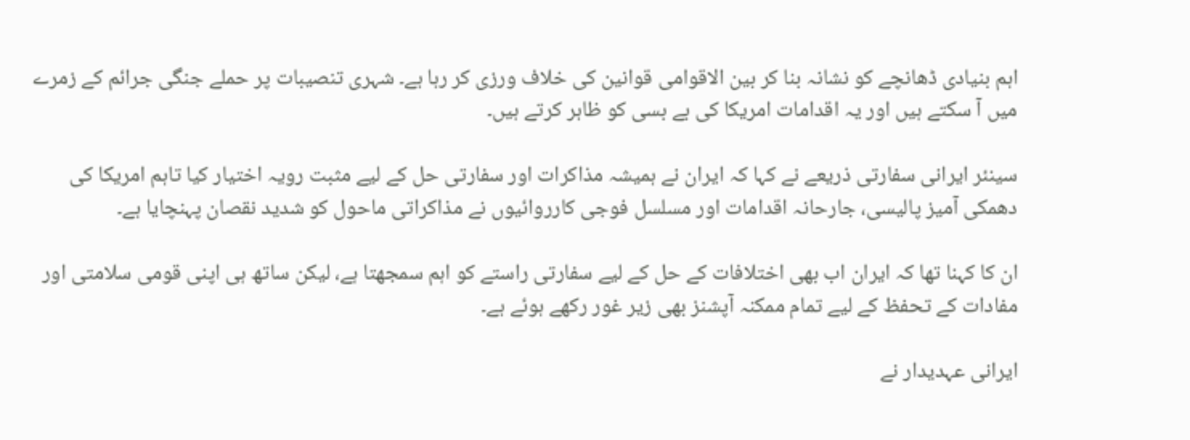اہم بنیادی ڈھانچے کو نشانہ بنا کر بین الاقوامی قوانین کی خلاف ورزی کر رہا ہے۔ شہری تنصیبات پر حملے جنگی جرائم کے زمرے میں آ سکتے ہیں اور یہ اقدامات امریکا کی بے بسی کو ظاہر کرتے ہیں۔

سینئر ایرانی سفارتی ذریعے نے کہا کہ ایران نے ہمیشہ مذاکرات اور سفارتی حل کے لیے مثبت رویہ اختیار کیا تاہم امریکا کی دھمکی آمیز پالیسی، جارحانہ اقدامات اور مسلسل فوجی کارروائیوں نے مذاکراتی ماحول کو شدید نقصان پہنچایا ہے۔

ان کا کہنا تھا کہ ایران اب بھی اختلافات کے حل کے لیے سفارتی راستے کو اہم سمجھتا ہے، لیکن ساتھ ہی اپنی قومی سلامتی اور مفادات کے تحفظ کے لیے تمام ممکنہ آپشنز بھی زیر غور رکھے ہوئے ہے۔

ایرانی عہدیدار نے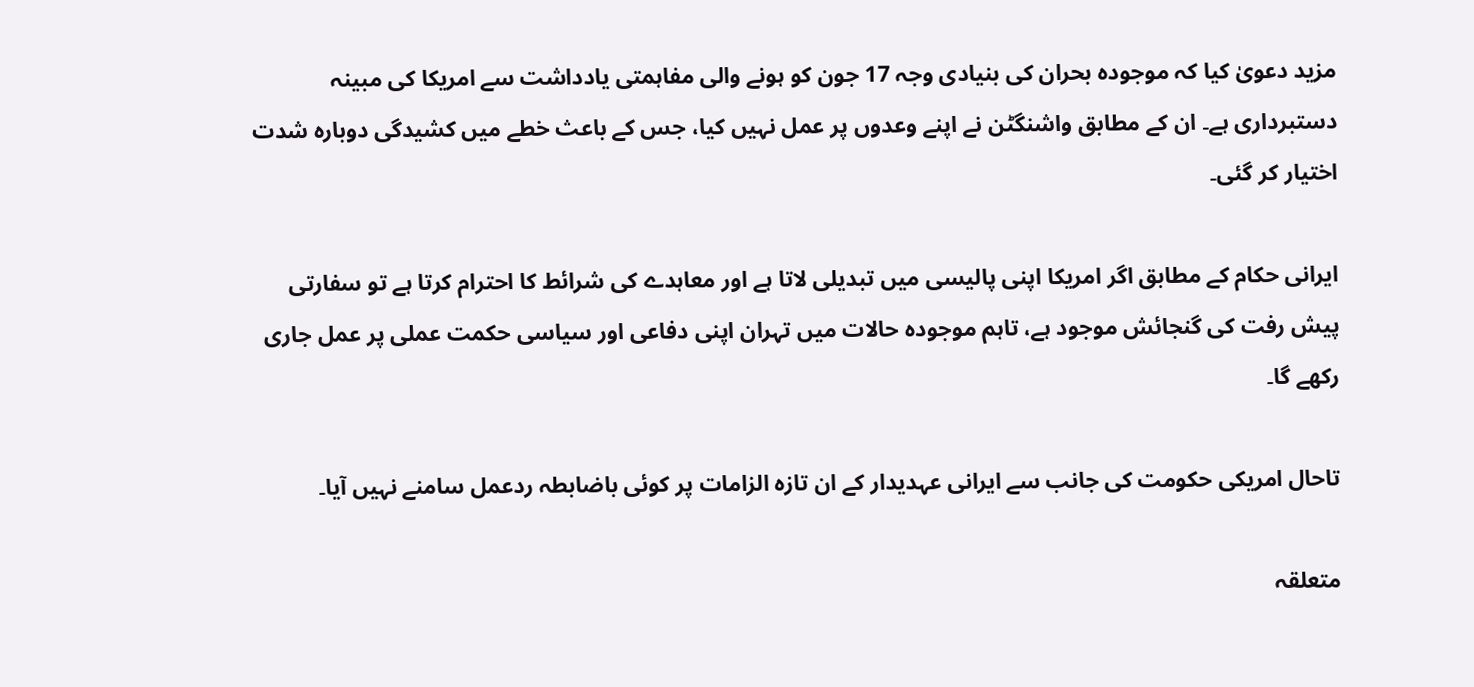مزید دعویٰ کیا کہ موجودہ بحران کی بنیادی وجہ 17 جون کو ہونے والی مفاہمتی یادداشت سے امریکا کی مبینہ دستبرداری ہے۔ ان کے مطابق واشنگٹن نے اپنے وعدوں پر عمل نہیں کیا، جس کے باعث خطے میں کشیدگی دوبارہ شدت اختیار کر گئی۔

ایرانی حکام کے مطابق اگر امریکا اپنی پالیسی میں تبدیلی لاتا ہے اور معاہدے کی شرائط کا احترام کرتا ہے تو سفارتی پیش رفت کی گنجائش موجود ہے، تاہم موجودہ حالات میں تہران اپنی دفاعی اور سیاسی حکمت عملی پر عمل جاری رکھے گا۔

تاحال امریکی حکومت کی جانب سے ایرانی عہدیدار کے ان تازہ الزامات پر کوئی باضابطہ ردعمل سامنے نہیں آیا۔

متعلقہ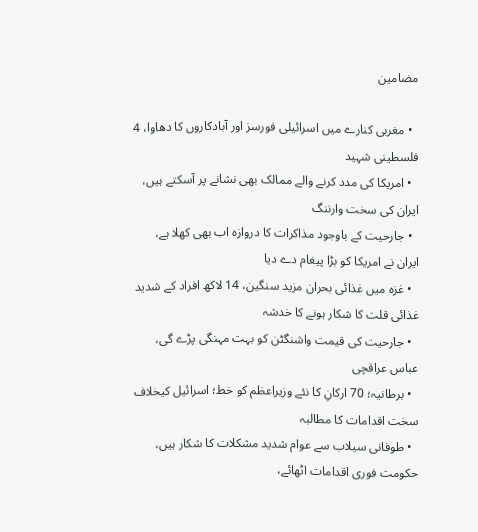مضامین

  • مغربی کنارے میں اسرائیلی فورسز اور آبادکاروں کا دھاوا، 4 فلسطینی شہید
  • امریکا کی مدد کرنے والے ممالک بھی نشانے پر آسکتے ہیں، ایران کی سخت وارننگ
  • جارحیت کے باوجود مذاکرات کا دروازہ اب بھی کھلا ہے، ایران نے امریکا کو بڑا پیغام دے دیا
  • غزہ میں غذائی بحران مزید سنگین، 14 لاکھ افراد کے شدید غذائی قلت کا شکار ہونے کا خدشہ
  • جارحیت کی قیمت واشنگٹن کو بہت مہنگی پڑے گی، عباس عراقچی
  • برطانیہ؛ 70 ارکانِ کا نئے وزیراعظم کو خط؛ اسرائیل کیخلاف سخت اقدامات کا مطالبہ
  • طوفانی سیلاب سے عوام شدید مشکلات کا شکار ہیں، حکومت فوری اقدامات اٹھائے،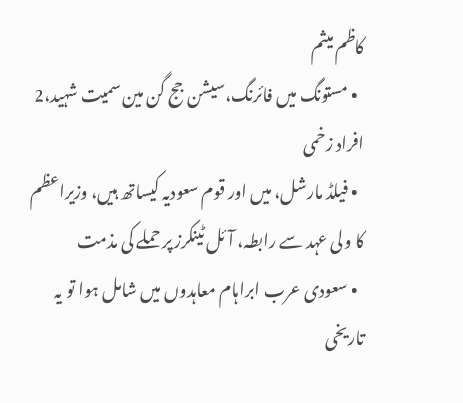کاظم میثم
  • مستونگ میں فائرنگ،سیشن جج گن مین سمیت شہید،2 افراد زخمی
  • فیلڈ مارشل، میں اور قوم سعودیہ کیساتھ ہیں، وزیراعظم کا ولی عہد سے رابطہ، آئل ٹینکرز پر حملے کی مذمت
  • سعودی عرب ابراہام معاہدوں میں شامل ہوا تو یہ تاریخی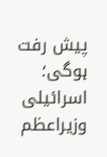پیش رفت ہوگی؛ اسرائیلی وزیراعظم